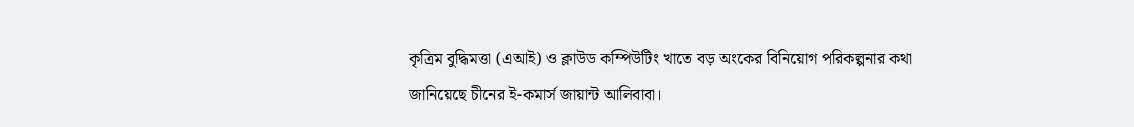কৃত্রিম বুদ্ধিমত্তা (এআই) ও ক্লাউড কম্পিউটিং খাতে বড় অংকের বিনিয়োগ পরিকল্পনার কথা জানিয়েছে চীনের ই-কমার্স জায়ান্ট আলিবাবা।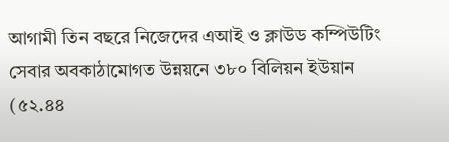আগামী তিন বছরে নিজেদের এআই ও ক্লাউড কম্পিউটিং সেবার অবকাঠামোগত উন্নয়নে ৩৮০ বিলিয়ন ইউয়ান (৫২.৪৪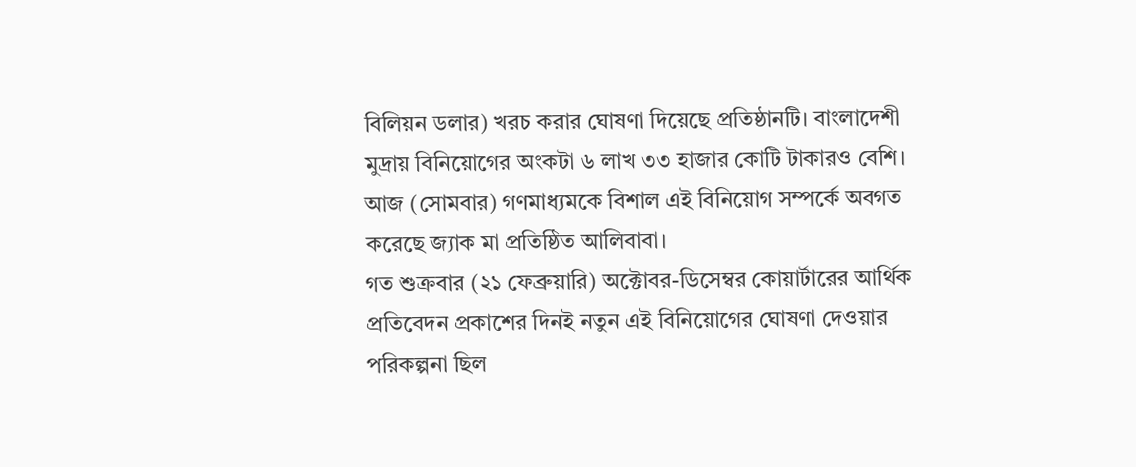বিলিয়ন ডলার) খরচ করার ঘোষণা দিয়েছে প্রতিষ্ঠানটি। বাংলাদেশী মুদ্রায় বিনিয়োগের অংকটা ৬ লাখ ৩৩ হাজার কোটি টাকারও বেশি। আজ (সোমবার) গণমাধ্যমকে বিশাল এই বিনিয়োগ সম্পর্কে অবগত করেছে জ্যাক মা প্রতিষ্ঠিত আলিবাবা।
গত শুক্রবার (২১ ফেব্রুয়ারি) অক্টোবর-ডিসেম্বর কোয়ার্টারের আর্থিক প্রতিবেদন প্রকাশের দিনই নতুন এই বিনিয়োগের ঘোষণা দেওয়ার পরিকল্পনা ছিল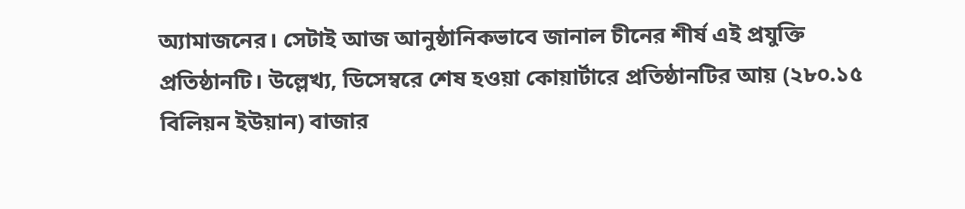অ্যামাজনের। সেটাই আজ আনুষ্ঠানিকভাবে জানাল চীনের শীর্ষ এই প্রযুক্তি প্রতিষ্ঠানটি। উল্লেখ্য, ডিসেম্বরে শেষ হওয়া কোয়ার্টারে প্রতিষ্ঠানটির আয় (২৮০.১৫ বিলিয়ন ইউয়ান) বাজার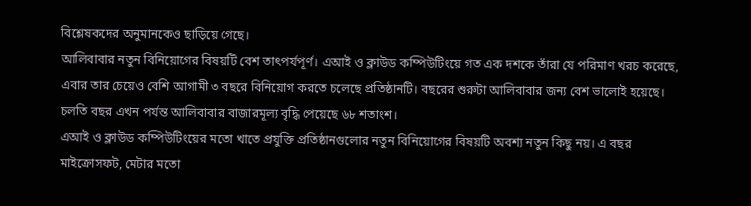বিশ্লেষকদের অনুমানকেও ছাড়িয়ে গেছে।
আলিবাবার নতুন বিনিয়োগের বিষয়টি বেশ তাৎপর্যপূর্ণ। এআই ও ক্লাউড কম্পিউটিংয়ে গত এক দশকে তাঁরা যে পরিমাণ খরচ করেছে, এবার তার চেয়েও বেশি আগামী ৩ বছরে বিনিয়োগ করতে চলেছে প্রতিষ্ঠানটি। বছরের শুরুটা আলিবাবার জন্য বেশ ভালোই হয়েছে। চলতি বছর এখন পর্যন্ত আলিবাবার বাজারমূল্য বৃদ্ধি পেয়েছে ৬৮ শতাংশ।
এআই ও ক্লাউড কম্পিউটিংয়ের মতো খাতে প্রযুক্তি প্রতিষ্ঠানগুলোর নতুন বিনিয়োগের বিষয়টি অবশ্য নতুন কিছু নয়। এ বছর মাইক্রোসফট, মেটার মতো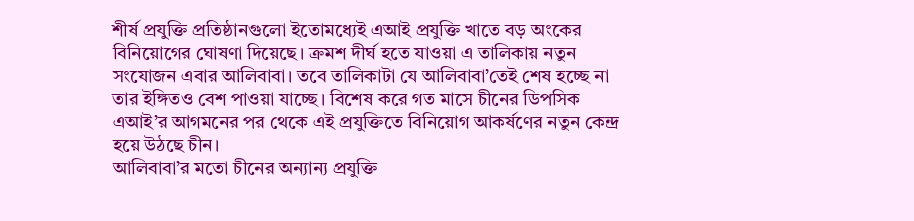শীর্ষ প্রযুক্তি প্রতিষ্ঠানগুলো ইতোমধ্যেই এআই প্রযুক্তি খাতে বড় অংকের বিনিয়োগের ঘোষণা দিয়েছে। ক্রমশ দীর্ঘ হতে যাওয়া এ তালিকায় নতুন সংযোজন এবার আলিবাবা। তবে তালিকাটা যে আলিবাবা’তেই শেষ হচ্ছে না তার ইঙ্গিতও বেশ পাওয়া যাচ্ছে। বিশেষ করে গত মাসে চীনের ডিপসিক এআই’র আগমনের পর থেকে এই প্রযুক্তিতে বিনিয়োগ আকর্ষণের নতুন কেন্দ্র হয়ে উঠছে চীন।
আলিবাবা’র মতো চীনের অন্যান্য প্রযুক্তি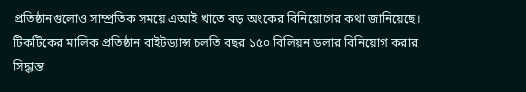প্রতিষ্ঠানগুলোও সাম্প্রতিক সময়ে এআই খাতে বড় অংকের বিনিয়োগের কথা জানিয়েছে। টিকটিকের মালিক প্রতিষ্ঠান বাইটড্যান্স চলতি বছর ১৫০ বিলিয়ন ডলার বিনিয়োগ করার সিদ্ধান্ত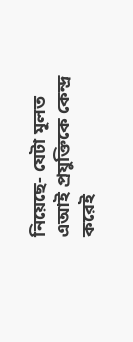নিয়েছে- যেটা মূলত এআই প্রযুক্তিকে কেন্দ্র করেই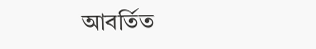আবর্তিত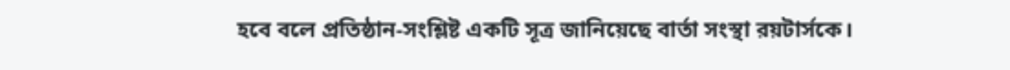হবে বলে প্রতিষ্ঠান-সংশ্লিষ্ট একটি সূত্র জানিয়েছে বার্তা সংস্থা রয়টার্সকে।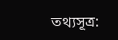তথ্যসূত্র: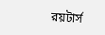রয়টার্স